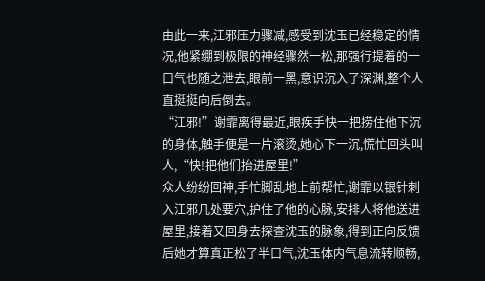由此一来,江邪压力骤减,感受到沈玉已经稳定的情况,他紧绷到极限的神经骤然一松,那强行提着的一口气也随之泄去,眼前一黑,意识沉入了深渊,整个人直挺挺向后倒去。
“江邪!”谢霏离得最近,眼疾手快一把捞住他下沉的身体,触手便是一片滚烫,她心下一沉,慌忙回头叫人,“快!把他们抬进屋里!”
众人纷纷回神,手忙脚乱地上前帮忙,谢霏以银针刺入江邪几处要穴,护住了他的心脉,安排人将他送进屋里,接着又回身去探查沈玉的脉象,得到正向反馈后她才算真正松了半口气,沈玉体内气息流转顺畅,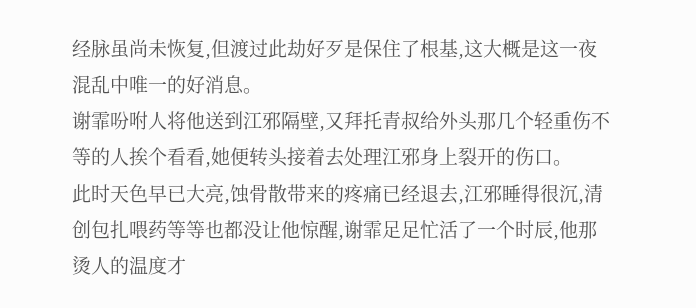经脉虽尚未恢复,但渡过此劫好歹是保住了根基,这大概是这一夜混乱中唯一的好消息。
谢霏吩咐人将他送到江邪隔壁,又拜托青叔给外头那几个轻重伤不等的人挨个看看,她便转头接着去处理江邪身上裂开的伤口。
此时天色早已大亮,蚀骨散带来的疼痛已经退去,江邪睡得很沉,清创包扎喂药等等也都没让他惊醒,谢霏足足忙活了一个时辰,他那烫人的温度才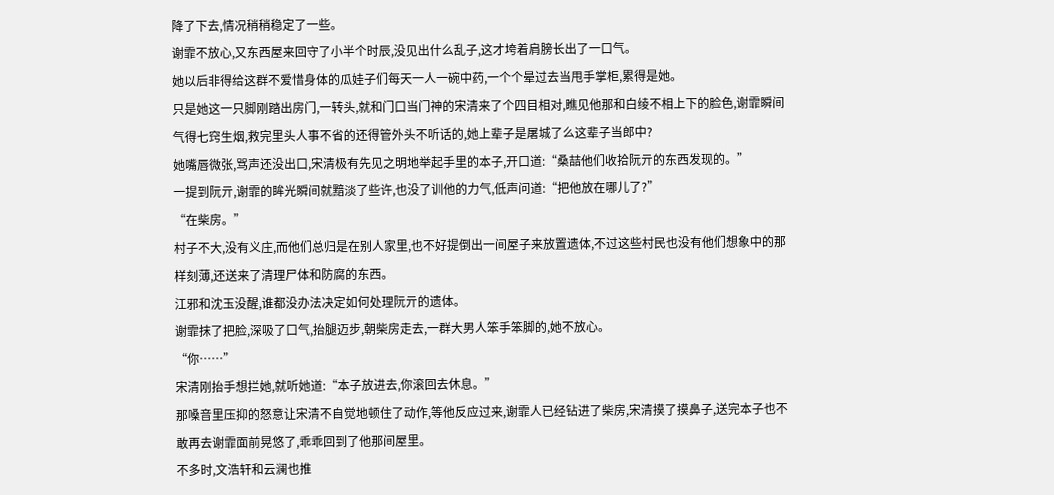降了下去,情况稍稍稳定了一些。
谢霏不放心,又东西屋来回守了小半个时辰,没见出什么乱子,这才垮着肩膀长出了一口气。
她以后非得给这群不爱惜身体的瓜娃子们每天一人一碗中药,一个个晕过去当甩手掌柜,累得是她。
只是她这一只脚刚踏出房门,一转头,就和门口当门神的宋清来了个四目相对,瞧见他那和白绫不相上下的脸色,谢霏瞬间气得七窍生烟,救完里头人事不省的还得管外头不听话的,她上辈子是屠城了么这辈子当郎中?
她嘴唇微张,骂声还没出口,宋清极有先见之明地举起手里的本子,开口道:“桑喆他们收拾阮亓的东西发现的。”
一提到阮亓,谢霏的眸光瞬间就黯淡了些许,也没了训他的力气,低声问道:“把他放在哪儿了?”
“在柴房。”
村子不大,没有义庄,而他们总归是在别人家里,也不好提倒出一间屋子来放置遗体,不过这些村民也没有他们想象中的那样刻薄,还送来了清理尸体和防腐的东西。
江邪和沈玉没醒,谁都没办法决定如何处理阮亓的遗体。
谢霏抹了把脸,深吸了口气,抬腿迈步,朝柴房走去,一群大男人笨手笨脚的,她不放心。
“你……”
宋清刚抬手想拦她,就听她道:“本子放进去,你滚回去休息。”
那嗓音里压抑的怒意让宋清不自觉地顿住了动作,等他反应过来,谢霏人已经钻进了柴房,宋清摸了摸鼻子,送完本子也不敢再去谢霏面前晃悠了,乖乖回到了他那间屋里。
不多时,文浩轩和云澜也推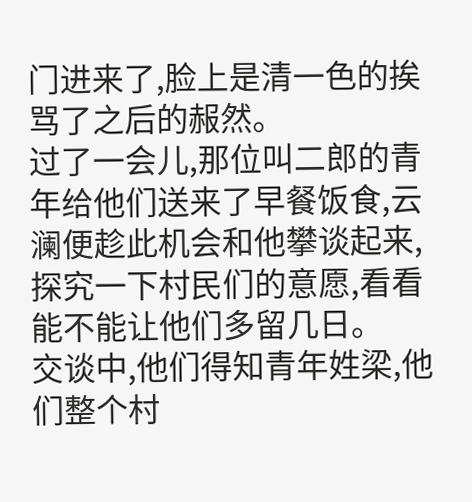门进来了,脸上是清一色的挨骂了之后的赧然。
过了一会儿,那位叫二郎的青年给他们送来了早餐饭食,云澜便趁此机会和他攀谈起来,探究一下村民们的意愿,看看能不能让他们多留几日。
交谈中,他们得知青年姓梁,他们整个村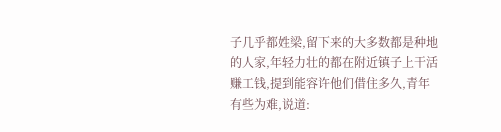子几乎都姓梁,留下来的大多数都是种地的人家,年轻力壮的都在附近镇子上干活赚工钱,提到能容许他们借住多久,青年有些为难,说道: